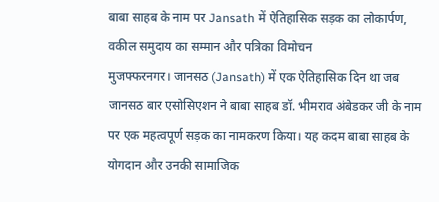बाबा साहब के नाम पर Jansath में ऐतिहासिक सड़क का लोकार्पण, वकील समुदाय का सम्मान और पत्रिका विमोचन
मुजफ्फरनगर। जानसठ (Jansath) में एक ऐतिहासिक दिन था जब जानसठ बार एसोसिएशन ने बाबा साहब डॉ. भीमराव अंबेडकर जी के नाम पर एक महत्वपूर्ण सड़क का नामकरण किया। यह कदम बाबा साहब के योगदान और उनकी सामाजिक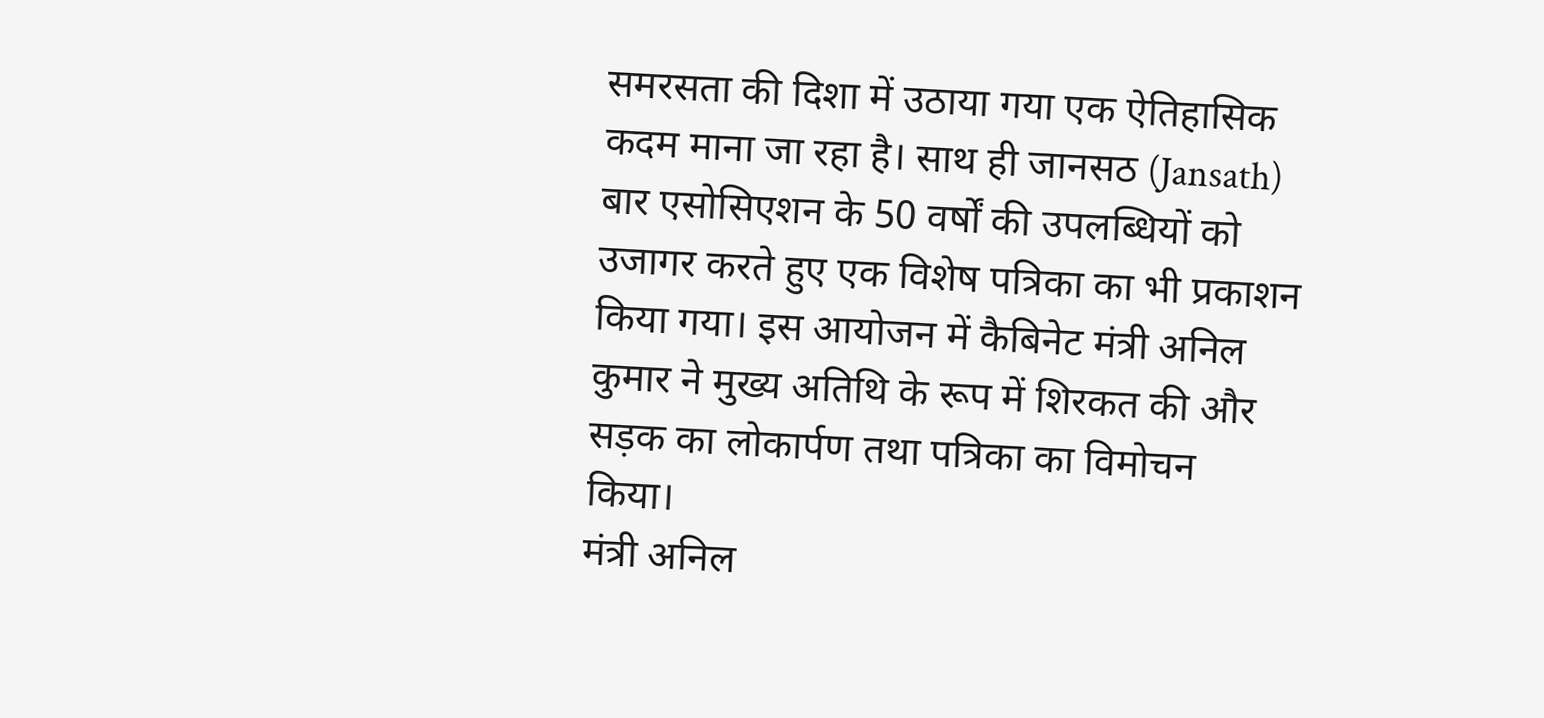समरसता की दिशा में उठाया गया एक ऐतिहासिक कदम माना जा रहा है। साथ ही जानसठ (Jansath) बार एसोसिएशन के 50 वर्षों की उपलब्धियों को उजागर करते हुए एक विशेष पत्रिका का भी प्रकाशन किया गया। इस आयोजन में कैबिनेट मंत्री अनिल कुमार ने मुख्य अतिथि के रूप में शिरकत की और सड़क का लोकार्पण तथा पत्रिका का विमोचन किया।
मंत्री अनिल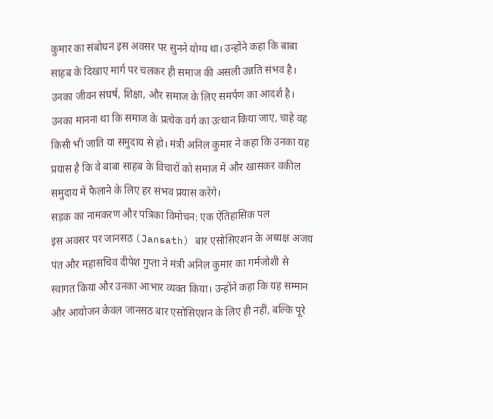कुमार का संबोधन इस अवसर पर सुनने योग्य था। उन्होंने कहा कि बाबा साहब के दिखाए मार्ग पर चलकर ही समाज की असली उन्नति संभव है। उनका जीवन संघर्ष, शिक्षा, और समाज के लिए समर्पण का आदर्श है। उनका मानना था कि समाज के प्रत्येक वर्ग का उत्थान किया जाए, चाहे वह किसी भी जाति या समुदाय से हो। मंत्री अनिल कुमार ने कहा कि उनका यह प्रयास है कि वे बाबा साहब के विचारों को समाज में और खासकर वकील समुदाय में फैलाने के लिए हर संभव प्रयास करेंगे।
सड़क का नामकरण और पत्रिका विमोचन: एक ऐतिहासिक पल
इस अवसर पर जानसठ (Jansath) बार एसोसिएशन के अध्यक्ष अजय पंत और महासचिव दीपेश गुप्ता ने मंत्री अनिल कुमार का गर्मजोशी से स्वागत किया और उनका आभार व्यक्त किया। उन्होंने कहा कि यह सम्मान और आयोजन केवल जानसठ बार एसोसिएशन के लिए ही नहीं, बल्कि पूरे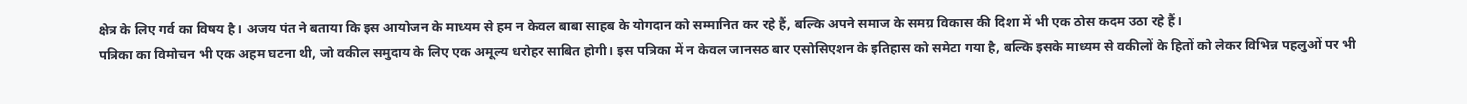क्षेत्र के लिए गर्व का विषय है। अजय पंत ने बताया कि इस आयोजन के माध्यम से हम न केवल बाबा साहब के योगदान को सम्मानित कर रहे हैं, बल्कि अपने समाज के समग्र विकास की दिशा में भी एक ठोस कदम उठा रहे हैं।
पत्रिका का विमोचन भी एक अहम घटना थी, जो वकील समुदाय के लिए एक अमूल्य धरोहर साबित होगी। इस पत्रिका में न केवल जानसठ बार एसोसिएशन के इतिहास को समेटा गया है, बल्कि इसके माध्यम से वकीलों के हितों को लेकर विभिन्न पहलुओं पर भी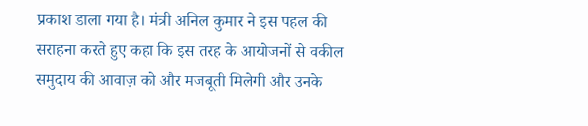प्रकाश डाला गया है। मंत्री अनिल कुमार ने इस पहल की सराहना करते हुए कहा कि इस तरह के आयोजनों से वकील समुदाय की आवाज़ को और मजबूती मिलेगी और उनके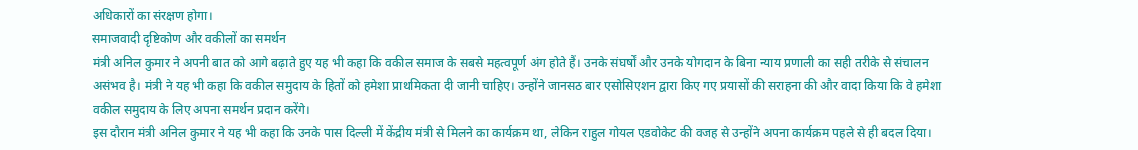अधिकारों का संरक्षण होगा।
समाजवादी दृष्टिकोण और वकीलों का समर्थन
मंत्री अनिल कुमार ने अपनी बात को आगे बढ़ाते हुए यह भी कहा कि वकील समाज के सबसे महत्वपूर्ण अंग होते हैं। उनके संघर्षों और उनके योगदान के बिना न्याय प्रणाली का सही तरीके से संचालन असंभव है। मंत्री ने यह भी कहा कि वकील समुदाय के हितों को हमेशा प्राथमिकता दी जानी चाहिए। उन्होंने जानसठ बार एसोसिएशन द्वारा किए गए प्रयासों की सराहना की और वादा किया कि वे हमेशा वकील समुदाय के लिए अपना समर्थन प्रदान करेंगे।
इस दौरान मंत्री अनिल कुमार ने यह भी कहा कि उनके पास दिल्ली में केंद्रीय मंत्री से मिलने का कार्यक्रम था, लेकिन राहुल गोयल एडवोकेट की वजह से उन्होंने अपना कार्यक्रम पहले से ही बदल दिया।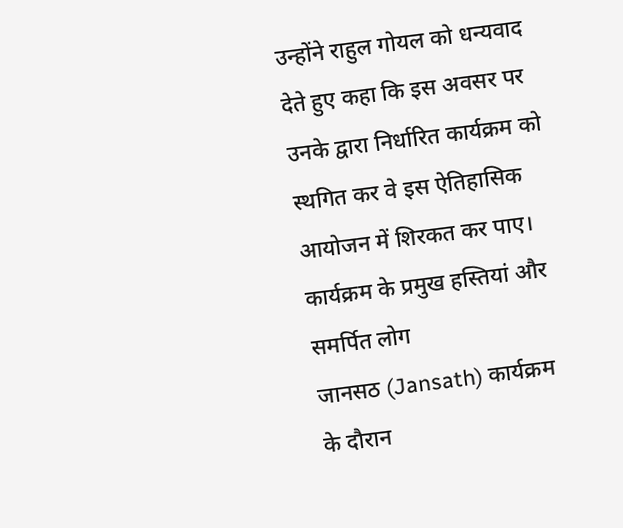उन्होंने राहुल गोयल को धन्यवाद देते हुए कहा कि इस अवसर पर उनके द्वारा निर्धारित कार्यक्रम को स्थगित कर वे इस ऐतिहासिक आयोजन में शिरकत कर पाए।
कार्यक्रम के प्रमुख हस्तियां और समर्पित लोग
जानसठ (Jansath) कार्यक्रम के दौरान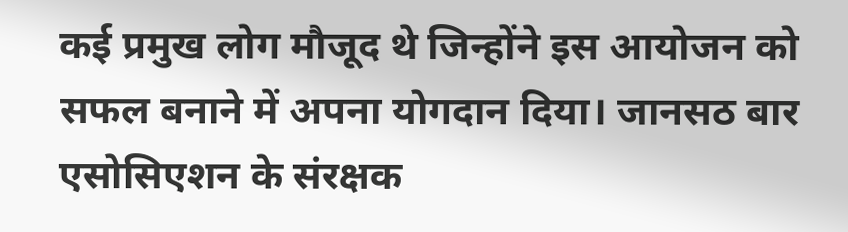कई प्रमुख लोग मौजूद थे जिन्होंने इस आयोजन को सफल बनाने में अपना योगदान दिया। जानसठ बार एसोसिएशन के संरक्षक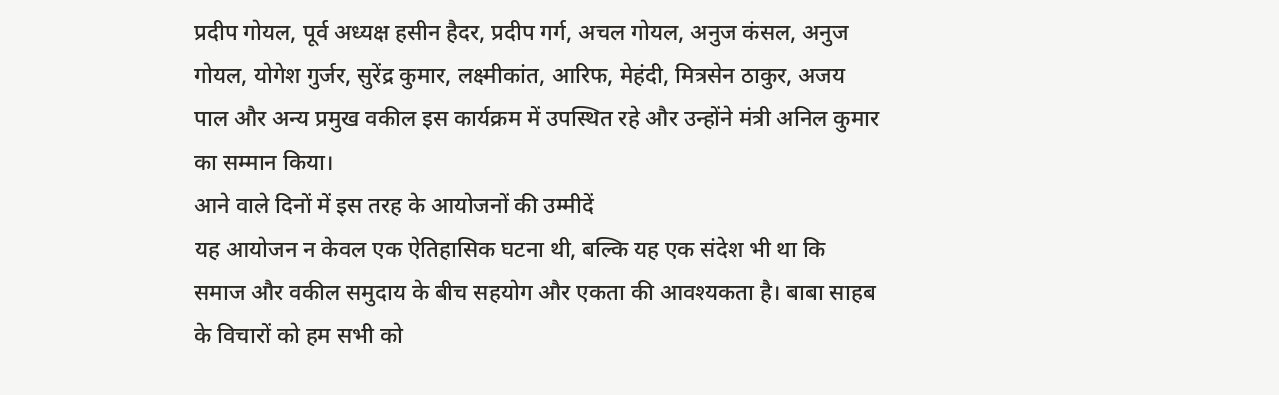प्रदीप गोयल, पूर्व अध्यक्ष हसीन हैदर, प्रदीप गर्ग, अचल गोयल, अनुज कंसल, अनुज गोयल, योगेश गुर्जर, सुरेंद्र कुमार, लक्ष्मीकांत, आरिफ, मेहंदी, मित्रसेन ठाकुर, अजय पाल और अन्य प्रमुख वकील इस कार्यक्रम में उपस्थित रहे और उन्होंने मंत्री अनिल कुमार का सम्मान किया।
आने वाले दिनों में इस तरह के आयोजनों की उम्मीदें
यह आयोजन न केवल एक ऐतिहासिक घटना थी, बल्कि यह एक संदेश भी था कि समाज और वकील समुदाय के बीच सहयोग और एकता की आवश्यकता है। बाबा साहब के विचारों को हम सभी को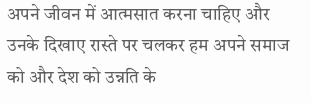अपने जीवन में आत्मसात करना चाहिए और उनके दिखाए रास्ते पर चलकर हम अपने समाज को और देश को उन्नति के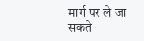मार्ग पर ले जा सकते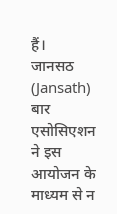हैं।
जानसठ (Jansath) बार एसोसिएशन ने इस आयोजन के माध्यम से न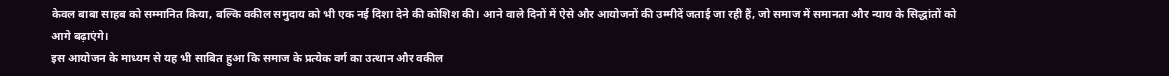केवल बाबा साहब को सम्मानित किया, बल्कि वकील समुदाय को भी एक नई दिशा देने की कोशिश की। आने वाले दिनों में ऐसे और आयोजनों की उम्मीदें जताई जा रही हैं, जो समाज में समानता और न्याय के सिद्धांतों को आगे बढ़ाएंगे।
इस आयोजन के माध्यम से यह भी साबित हुआ कि समाज के प्रत्येक वर्ग का उत्थान और वकील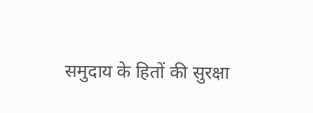समुदाय के हितों की सुरक्षा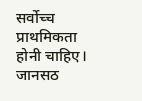सर्वोच्च प्राथमिकता होनी चाहिए। जानसठ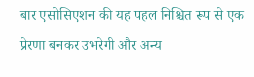बार एसोसिएशन की यह पहल निश्चित रूप से एक प्रेरणा बनकर उभरेगी और अन्य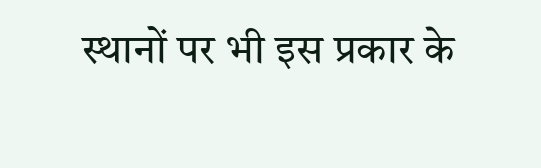स्थानों पर भी इस प्रकार के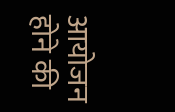आयोजन होने की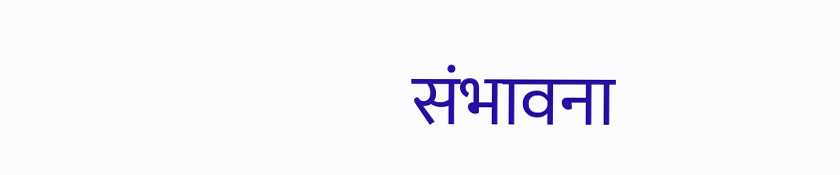संभावना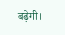बढ़ेगी।